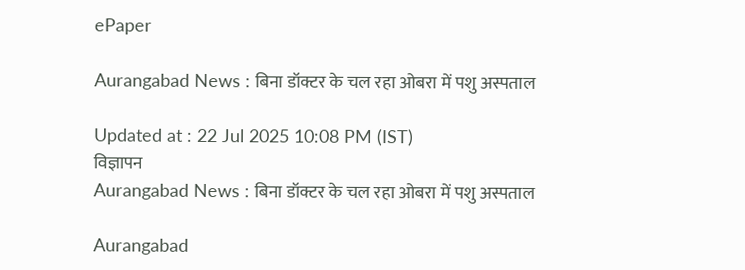ePaper

Aurangabad News : बिना डॉक्टर के चल रहा ओबरा में पशु अस्पताल

Updated at : 22 Jul 2025 10:08 PM (IST)
विज्ञापन
Aurangabad News : बिना डॉक्टर के चल रहा ओबरा में पशु अस्पताल

Aurangabad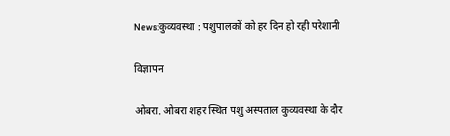News:कुव्यवस्था : पशुपालकों को हर दिन हो रही परेशानी

विज्ञापन

ओबरा. ओबरा शहर स्थित पशु अस्पताल कुव्यवस्था के दौर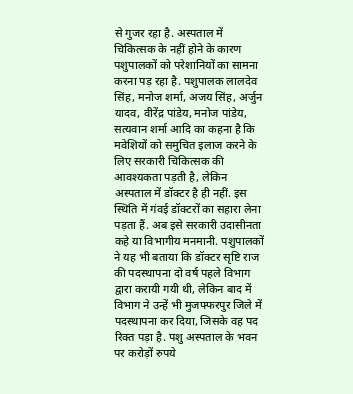से गुजर रहा है. अस्पताल में चिकित्सक के नहीं होने के कारण पशुपालकों को परेशानियों का सामना करना पड़ रहा है. पशुपालक लालदेव सिंह, मनोज शर्मा, अजय सिंह, अर्जुन यादव, वीरेंद्र पांडेय, मनोज पांडेय, सत्यवान शर्मा आदि का कहना है कि मवेशियों को समुचित इलाज करने के लिए सरकारी चिकित्सक की आवश्यकता पड़ती है, लेकिन अस्पताल में डॉक्टर है ही नहीं. इस स्थिति में गंवई डॉक्टरों का सहारा लेना पड़ता हैं. अब इसे सरकारी उदासीनता कहे या विभागीय मनमानी. पशुपालकों ने यह भी बताया कि डॉक्टर सृष्टि राज की पदस्थापना दो वर्ष पहले विभाग द्वारा करायी गयी थी, लेकिन बाद में विभाग ने उन्हें भी मुजफ्फरपुर जिले में पदस्थापना कर दिया, जिसके वह पद रिक्त पड़ा है. पशु अस्पताल के भवन पर करोड़ों रुपये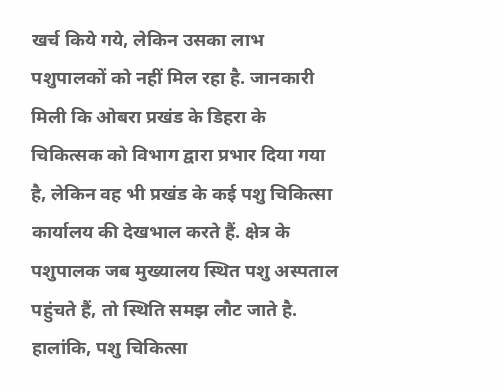खर्च किये गये, लेकिन उसका लाभ पशुपालकों को नहीं मिल रहा है. जानकारी मिली कि ओबरा प्रखंड के डिहरा के चिकित्सक को विभाग द्वारा प्रभार दिया गया है, लेकिन वह भी प्रखंड के कई पशु चिकित्सा कार्यालय की देखभाल करते हैं. क्षेत्र के पशुपालक जब मुख्यालय स्थित पशु अस्पताल पहुंचते हैं, तो स्थिति समझ लौट जाते है. हालांकि, पशु चिकित्सा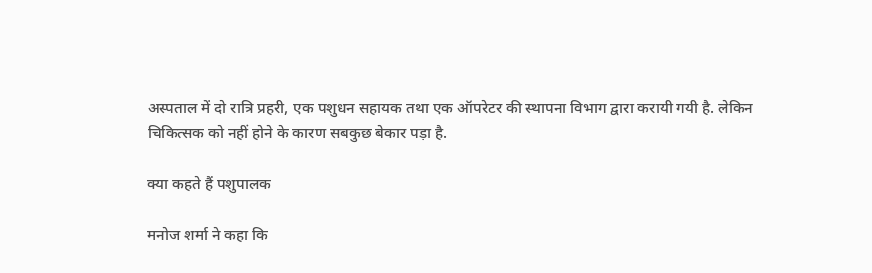अस्पताल में दो रात्रि प्रहरी, एक पशुधन सहायक तथा एक ऑपरेटर की स्थापना विभाग द्वारा करायी गयी है. लेकिन चिकित्सक को नहीं होने के कारण सबकुछ बेकार पड़ा है.

क्या कहते हैं पशुपालक

मनोज शर्मा ने कहा कि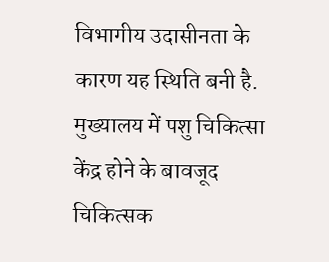विभागीय उदासीनता के कारण यह स्थिति बनी है. मुख्यालय में पशु चिकित्सा केंद्र होने के बावजूद चिकित्सक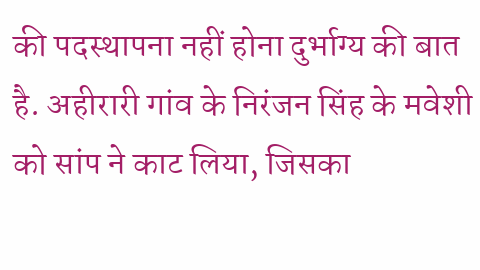की पदस्थापना नहीं होना दुर्भाग्य की बात है. अहीरारी गांव के निरंजन सिंह के मवेशी को सांप ने काट लिया, जिसका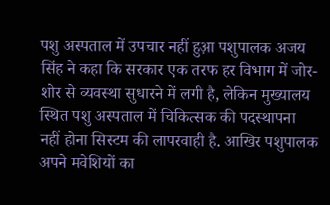पशु अस्पताल में उपचार नहीं हुआ़ पशुपालक अजय सिंह ने कहा कि सरकार एक तरफ हर विभाग में जोर-शोर से व्यवस्था सुधारने में लगी है, लेकिन मुख्यालय स्थित पशु अस्पताल में चिकित्सक की पदस्थापना नहीं होना सिस्टम की लापरवाही है. आखिर पशुपालक अपने मवेशियों का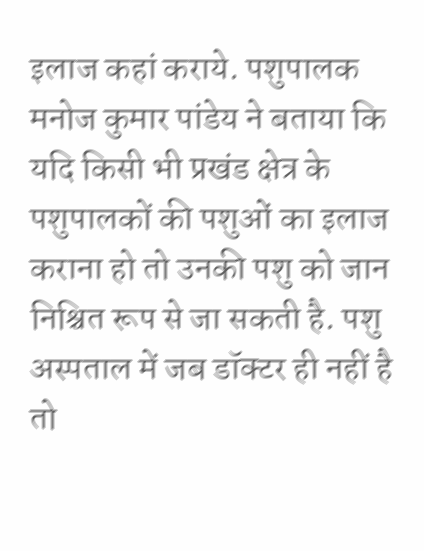इलाज कहां कराये. पशुपालक मनोज कुमार पांडेय ने बताया कि यदि किसी भी प्रखंड क्षेत्र के पशुपालकों की पशुओं का इलाज कराना हो तो उनकी पशु को जान निश्चित रूप से जा सकती है. पशु अस्पताल में जब डॉक्टर ही नहीं है तो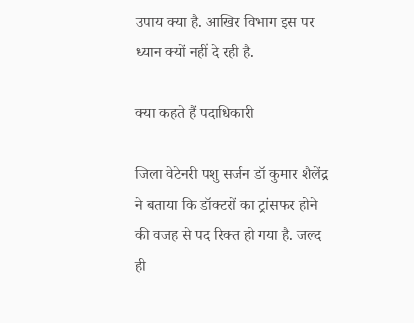उपाय क्या है. आखिर विभाग इस पर ध्यान क्यों नहीं दे रही है.

क्या कहते हैं पदाधिकारी

जिला वेटेनरी पशु सर्जन डॉ कुमार शैलेंद्र ने बताया कि डॉक्टरों का ट्रांसफर होने की वजह से पद रिक्त हो गया है. जल्द ही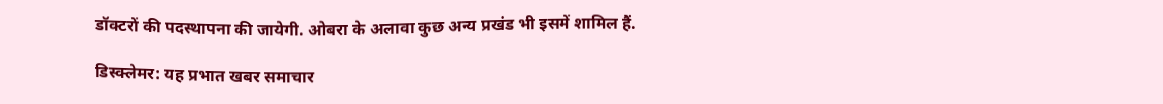डॉक्टरों की पदस्थापना की जायेगी. ओबरा के अलावा कुछ अन्य प्रखंड भी इसमें शामिल हैं.

डिस्क्लेमर: यह प्रभात खबर समाचार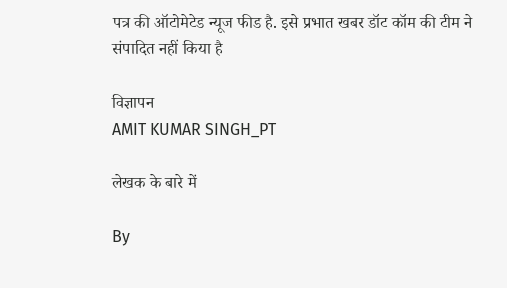पत्र की ऑटोमेटेड न्यूज फीड है. इसे प्रभात खबर डॉट कॉम की टीम ने संपादित नहीं किया है

विज्ञापन
AMIT KUMAR SINGH_PT

लेखक के बारे में

By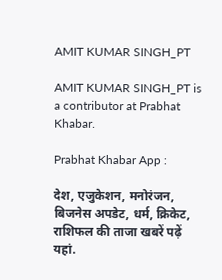AMIT KUMAR SINGH_PT

AMIT KUMAR SINGH_PT is a contributor at Prabhat Khabar.

Prabhat Khabar App :

देश, एजुकेशन, मनोरंजन, बिजनेस अपडेट, धर्म, क्रिकेट, राशिफल की ताजा खबरें पढ़ें यहां.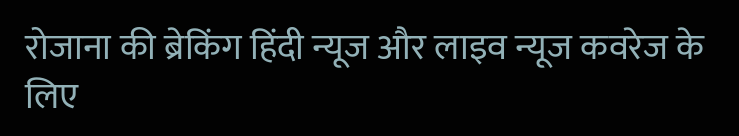रोजाना की ब्रेकिंग हिंदी न्यूज और लाइव न्यूज कवरेज के लिए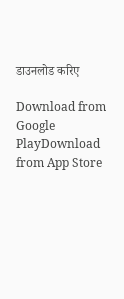डाउनलोड करिए

Download from Google PlayDownload from App Store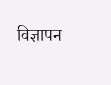विज्ञापन